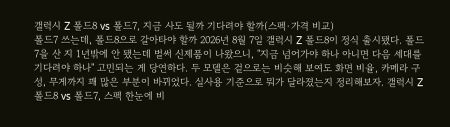갤럭시 Z 폴드8 vs 폴드7, 지금 사도 될까 기다려야 할까(스펙·가격 비교)
폴드7 쓰는데, 폴드8으로 갈아타야 할까 2026년 8월 7일 갤럭시 Z 폴드8이 정식 출시됐다. 폴드7을 산 지 1년밖에 안 됐는데 벌써 신제품이 나왔으니, "지금 넘어가야 하나 아니면 다음 세대를 기다려야 하나" 고민되는 게 당연하다. 두 모델은 겉으로는 비슷해 보여도 화면 비율, 카메라 구성, 무게까지 꽤 많은 부분이 바뀌었다. 실사용 기준으로 뭐가 달라졌는지 정리해보자. 갤럭시 Z 폴드8 vs 폴드7, 스펙 한눈에 비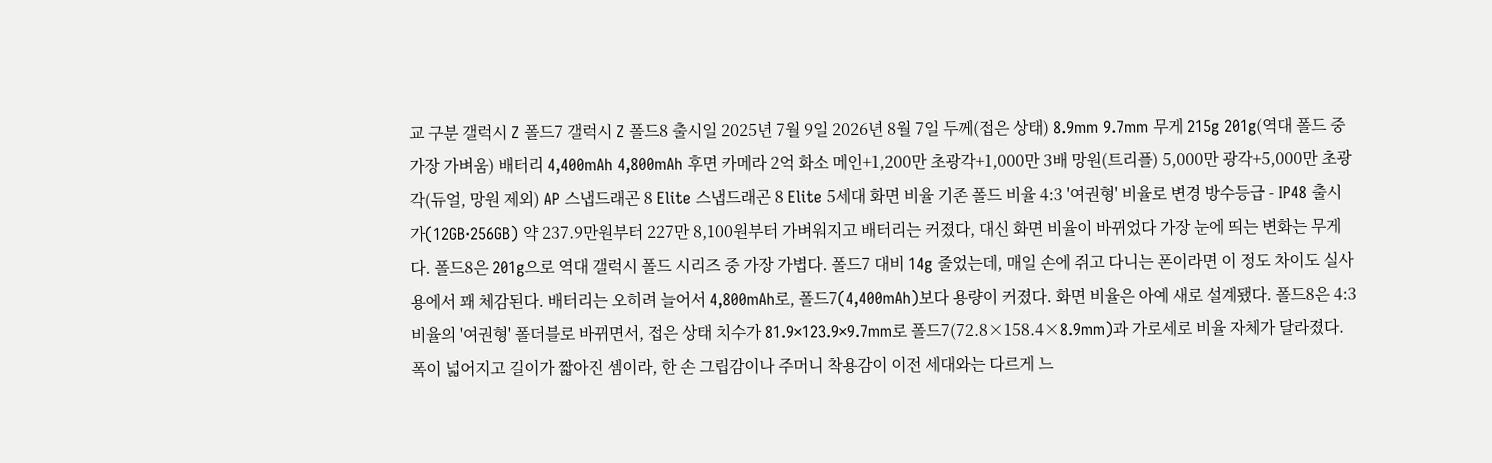교 구분 갤럭시 Z 폴드7 갤럭시 Z 폴드8 출시일 2025년 7월 9일 2026년 8월 7일 두께(접은 상태) 8.9mm 9.7mm 무게 215g 201g(역대 폴드 중 가장 가벼움) 배터리 4,400mAh 4,800mAh 후면 카메라 2억 화소 메인+1,200만 초광각+1,000만 3배 망원(트리플) 5,000만 광각+5,000만 초광각(듀얼, 망원 제외) AP 스냅드래곤 8 Elite 스냅드래곤 8 Elite 5세대 화면 비율 기존 폴드 비율 4:3 '여권형' 비율로 변경 방수등급 - IP48 출시가(12GB·256GB) 약 237.9만원부터 227만 8,100원부터 가벼워지고 배터리는 커졌다, 대신 화면 비율이 바뀌었다 가장 눈에 띄는 변화는 무게다. 폴드8은 201g으로 역대 갤럭시 폴드 시리즈 중 가장 가볍다. 폴드7 대비 14g 줄었는데, 매일 손에 쥐고 다니는 폰이라면 이 정도 차이도 실사용에서 꽤 체감된다. 배터리는 오히려 늘어서 4,800mAh로, 폴드7(4,400mAh)보다 용량이 커졌다. 화면 비율은 아예 새로 설계됐다. 폴드8은 4:3 비율의 '여권형' 폴더블로 바뀌면서, 접은 상태 치수가 81.9×123.9×9.7mm로 폴드7(72.8×158.4×8.9mm)과 가로세로 비율 자체가 달라졌다. 폭이 넓어지고 길이가 짧아진 셈이라, 한 손 그립감이나 주머니 착용감이 이전 세대와는 다르게 느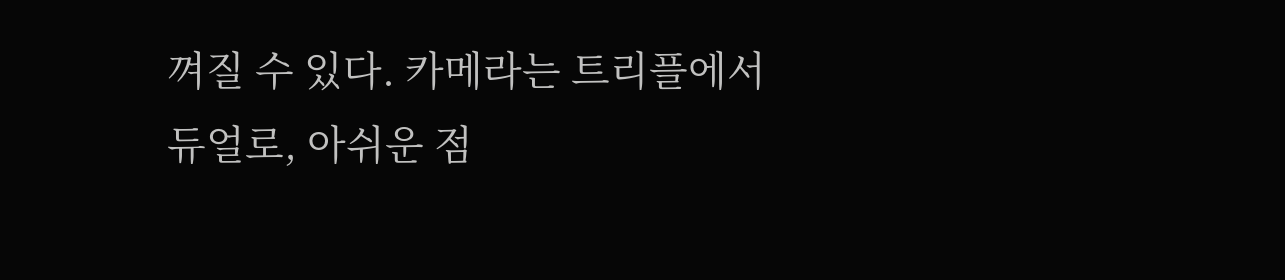껴질 수 있다. 카메라는 트리플에서 듀얼로, 아쉬운 점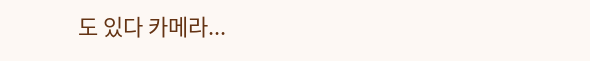도 있다 카메라...